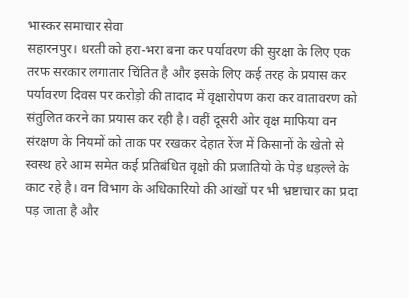भास्कर समाचार सेवा
सहारनपुर। धरती को हरा-भरा बना कर पर्यावरण की सुरक्षा के लिए एक तरफ सरकार लगातार चिंतित है और इसके लिए कई तरह के प्रयास कर पर्यावरण दिवस पर करोड़ो की तादाद में वृक्षारोपण करा कर वातावरण को संतुलित करने का प्रयास कर रही है। वहीं दूसरी ओर वृक्ष माफिया वन संरक्षण के नियमों को ताक पर रखकर देहात रेंज में किसानों के खेतो से स्वस्थ हरे आम समेत कई प्रतिबंधित वृक्षो की प्रजातियो के पेड़ धड़ल्ले के काट रहे है। वन विभाग के अधिकारियो की आंखों पर भी भ्रष्टाचार का प्रदा पड़ जाता है और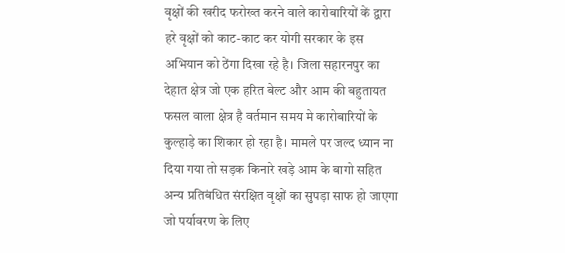वृक्षों की खरीद फरोख्त करने वाले कारोबारियों कें द्वारा हरे वृक्षों को काट-काट कर योगी सरकार के इस अभियान को ठेंगा दिखा रहे है। जिला सहारनपुर का देहात क्षेत्र जो एक हरित बेल्ट और आम की बहुतायत फसल वाला क्षेत्र है वर्तमान समय मे कारोबारियों के कुल्हाड़े का शिकार हो रहा है। मामले पर जल्द ध्यान ना दिया गया तो सड़क किनारे खड़े आम के बागो सहित अन्य प्रतिबंधित संरक्षित वृक्षों का सुपड़ा साफ हो जाएगा जो पर्यावरण के लिए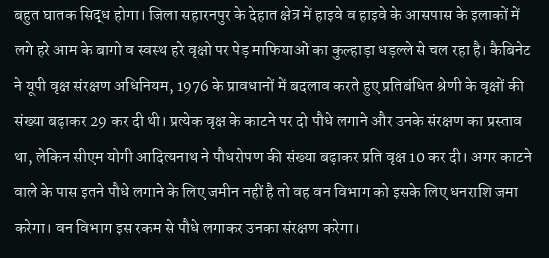बहुत घातक सिद्ध होगा। जिला सहारनपुर के देहात क्षेत्र में हाइवे व हाइवे के आसपास के इलाकों में लगे हरे आम के बागो व स्वस्थ हरे वृक्षो पर पेड़ माफियाओं का कुल्हाड़ा धड़ल्ले से चल रहा है। कैबिनेट ने यूपी वृक्ष संरक्षण अधिनियम, 1976 के प्रावधानों में बदलाव करते हुए प्रतिबंधित श्रेणी के वृक्षों की संख्या बढ़ाकर 29 कर दी थी। प्रत्येक वृक्ष के काटने पर दो पौधे लगाने और उनके संरक्षण का प्रस्ताव था, लेकिन सीएम योगी आदित्यनाथ ने पौधरोपण की संख्या बढ़ाकर प्रति वृक्ष 10 कर दी। अगर काटने वाले के पास इतने पौधे लगाने के लिए जमीन नहीं है तो वह वन विभाग को इसके लिए धनराशि जमा करेगा। वन विभाग इस रकम से पौधे लगाकर उनका संरक्षण करेगा।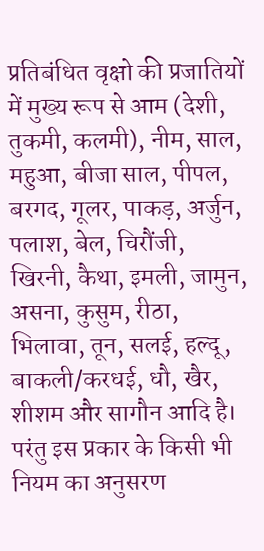प्रतिबंधित वृक्षो की प्रजातियों में मुख्य रूप से आम (देशी, तुकमी, कलमी), नीम, साल, महुआ, बीजा साल, पीपल, बरगद, गूलर, पाकड़, अर्जुन, पलाश, बेल, चिरौंजी, खिरनी, कैथा, इमली, जामुन, असना, कुसुम, रीठा, भिलावा, तून, सलई, हल्दू, बाकली/करधई, धौ, खैर, शीशम और सागौन आदि है। परंतु इस प्रकार के किसी भी नियम का अनुसरण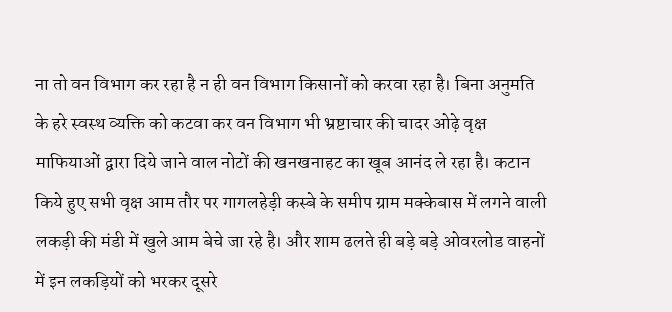ना तो वन विभाग कर रहा है न ही वन विभाग किसानों को करवा रहा है। बिना अनुमति के हरे स्वस्थ व्यक्ति को कटवा कर वन विभाग भी भ्रष्टाचार की चादर ओढ़े वृक्ष माफियाओं द्वारा दिये जाने वाल नोटों की खनखनाहट का खूब आनंद ले रहा है। कटान किये हुए सभी वृक्ष आम तौर पर गागलहेड़ी कस्बे के समीप ग्राम मक्केबास में लगने वाली लकड़ी की मंडी में खुले आम बेचे जा रहे है। और शाम ढलते ही बड़े बड़े ओवरलोड वाहनों में इन लकड़ियों को भरकर दूसरे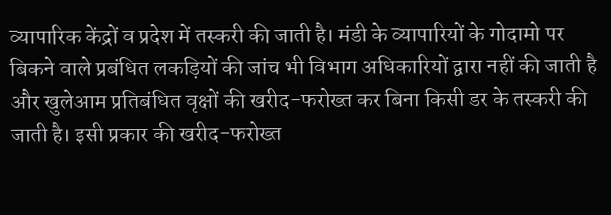व्यापारिक केंद्रों व प्रदेश में तस्करी की जाती है। मंडी के व्यापारियों के गोदामो पर बिकने वाले प्रबंधित लकड़ियों की जांच भी विभाग अधिकारियों द्वारा नहीं की जाती है और खुलेआम प्रतिबंधित वृक्षों की खरीद-फरोख्त कर बिना किसी डर के तस्करी की जाती है। इसी प्रकार की खरीद-फरोख्त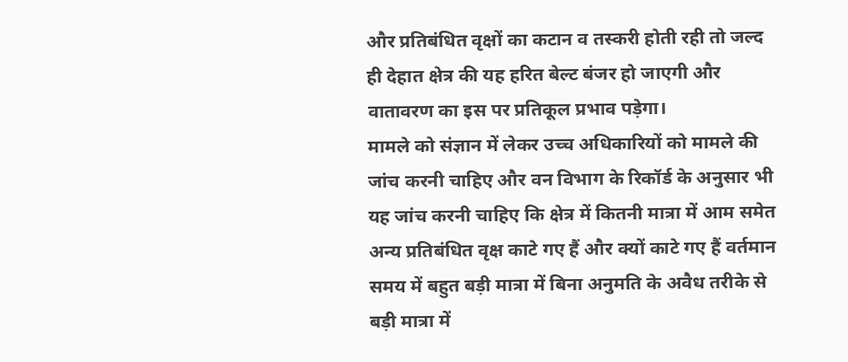और प्रतिबंधित वृक्षों का कटान व तस्करी होती रही तो जल्द ही देहात क्षेत्र की यह हरित बेल्ट बंजर हो जाएगी और वातावरण का इस पर प्रतिकूल प्रभाव पड़ेगा।
मामले को संज्ञान में लेकर उच्च अधिकारियों को मामले की जांच करनी चाहिए और वन विभाग के रिकॉर्ड के अनुसार भी यह जांच करनी चाहिए कि क्षेत्र में कितनी मात्रा में आम समेत अन्य प्रतिबंधित वृक्ष काटे गए हैं और क्यों काटे गए हैं वर्तमान समय में बहुत बड़ी मात्रा में बिना अनुमति के अवैध तरीके से बड़ी मात्रा में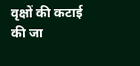वृक्षों की कटाई की जा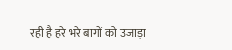रही है हरे भरे बागों को उजाड़ा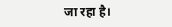जा रहा है।